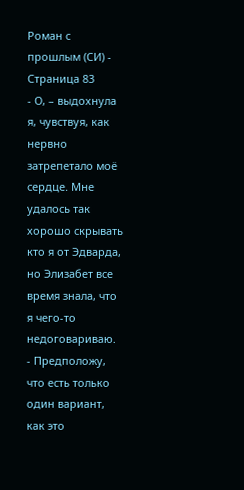Роман с прошлым (СИ) - Страница 83
- О, – выдохнула я, чувствуя, как нервно затрепетало моё сердце. Мне удалось так хорошо скрывать кто я от Эдварда, но Элизабет все время знала, что я чего-то недоговариваю.
- Предположу, что есть только один вариант, как это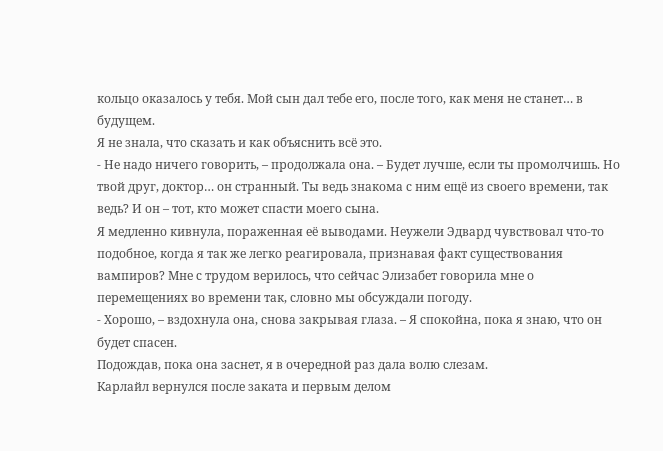кольцо оказалось у тебя. Мой сын дал тебе его, после того, как меня не станет… в будущем.
Я не знала, что сказать и как объяснить всё это.
- Не надо ничего говорить, – продолжала она. – Будет лучше, если ты промолчишь. Но твой друг, доктор… он странный. Ты ведь знакома с ним ещё из своего времени, так ведь? И он – тот, кто может спасти моего сына.
Я медленно кивнула, пораженная её выводами. Неужели Эдвард чувствовал что-то подобное, когда я так же легко реагировала, признавая факт существования вампиров? Мне с трудом верилось, что сейчас Элизабет говорила мне о перемещениях во времени так, словно мы обсуждали погоду.
- Хорошо, – вздохнула она, снова закрывая глаза. – Я спокойна, пока я знаю, что он будет спасен.
Подождав, пока она заснет, я в очередной раз дала волю слезам.
Карлайл вернулся после заката и первым делом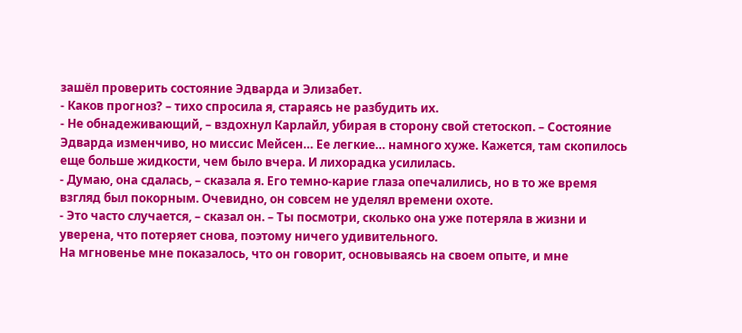зашёл проверить состояние Эдварда и Элизабет.
- Каков прогноз? – тихо спросила я, стараясь не разбудить их.
- Не обнадеживающий, – вздохнул Карлайл, убирая в сторону свой стетоскоп. – Состояние Эдварда изменчиво, но миссис Мейсен… Ее легкие… намного хуже. Кажется, там скопилось еще больше жидкости, чем было вчера. И лихорадка усилилась.
- Думаю, она сдалась, – сказала я. Его темно-карие глаза опечалились, но в то же время взгляд был покорным. Очевидно, он совсем не уделял времени охоте.
- Это часто случается, – сказал он. – Ты посмотри, сколько она уже потеряла в жизни и уверена, что потеряет снова, поэтому ничего удивительного.
На мгновенье мне показалось, что он говорит, основываясь на своем опыте, и мне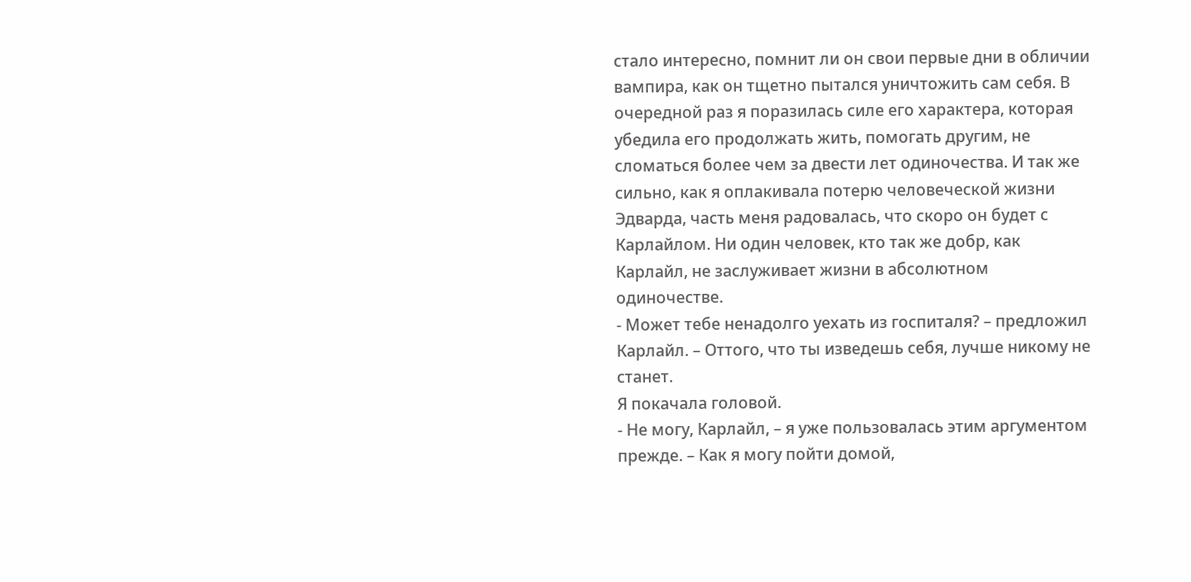стало интересно, помнит ли он свои первые дни в обличии вампира, как он тщетно пытался уничтожить сам себя. В очередной раз я поразилась силе его характера, которая убедила его продолжать жить, помогать другим, не сломаться более чем за двести лет одиночества. И так же сильно, как я оплакивала потерю человеческой жизни Эдварда, часть меня радовалась, что скоро он будет с Карлайлом. Ни один человек, кто так же добр, как Карлайл, не заслуживает жизни в абсолютном одиночестве.
- Может тебе ненадолго уехать из госпиталя? – предложил Карлайл. – Оттого, что ты изведешь себя, лучше никому не станет.
Я покачала головой.
- Не могу, Карлайл, – я уже пользовалась этим аргументом прежде. – Как я могу пойти домой,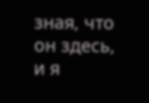зная, что он здесь, и я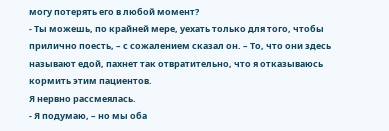могу потерять его в любой момент?
- Ты можешь, по крайней мере, уехать только для того, чтобы прилично поесть, – с сожалением сказал он. – То, что они здесь называют едой, пахнет так отвратительно, что я отказываюсь кормить этим пациентов.
Я нервно рассмеялась.
- Я подумаю, – но мы оба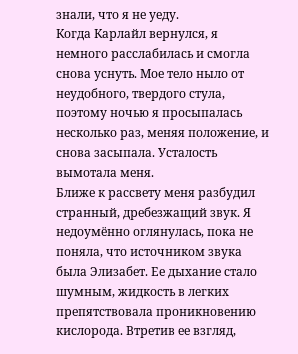знали, что я не уеду.
Когда Карлайл вернулся, я немного расслабилась и смогла снова уснуть. Мое тело ныло от неудобного, твердого стула, поэтому ночью я просыпалась несколько раз, меняя положение, и снова засыпала. Усталость вымотала меня.
Ближе к рассвету меня разбудил странный, дребезжащий звук. Я недоумённо оглянулась, пока не поняла, что источником звука была Элизабет. Ее дыхание стало шумным, жидкость в легких препятствовала проникновению кислорода. Втретив ее взгляд,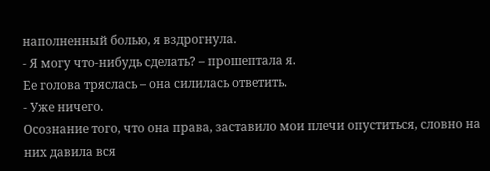наполненный болью, я вздрогнула.
- Я могу что-нибудь сделать? – прошептала я.
Ее голова тряслась – она силилась ответить.
- Уже ничего.
Осознание того, что она права, заставило мои плечи опуститься, словно на них давила вся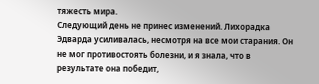тяжесть мира.
Следующий день не принес изменений. Лихорадка Эдварда усиливалась, несмотря на все мои старания. Он не мог противостоять болезни, и я знала, что в результате она победит,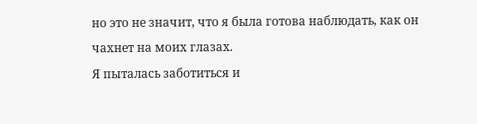но это не значит, что я была готова наблюдать, как он чахнет на моих глазах.
Я пыталась заботиться и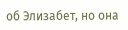об Элизабет, но она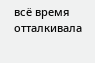всё время отталкивала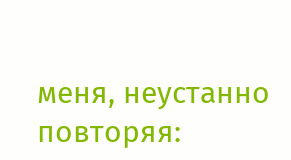меня, неустанно повторяя: